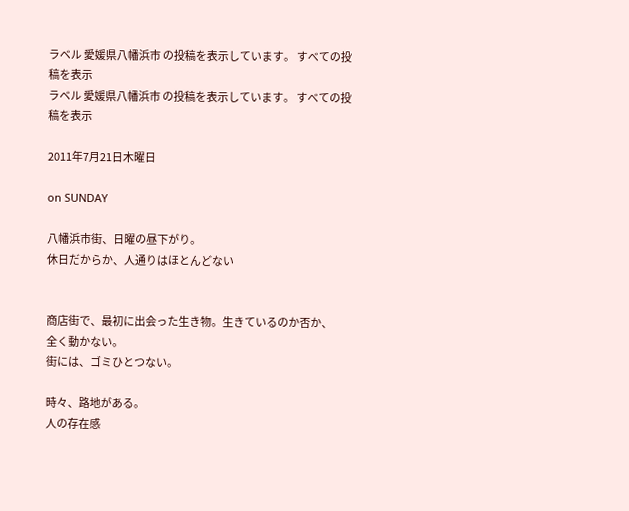ラベル 愛媛県八幡浜市 の投稿を表示しています。 すべての投稿を表示
ラベル 愛媛県八幡浜市 の投稿を表示しています。 すべての投稿を表示

2011年7月21日木曜日

on SUNDAY

八幡浜市街、日曜の昼下がり。
休日だからか、人通りはほとんどない


商店街で、最初に出会った生き物。生きているのか否か、
全く動かない。
街には、ゴミひとつない。

時々、路地がある。
人の存在感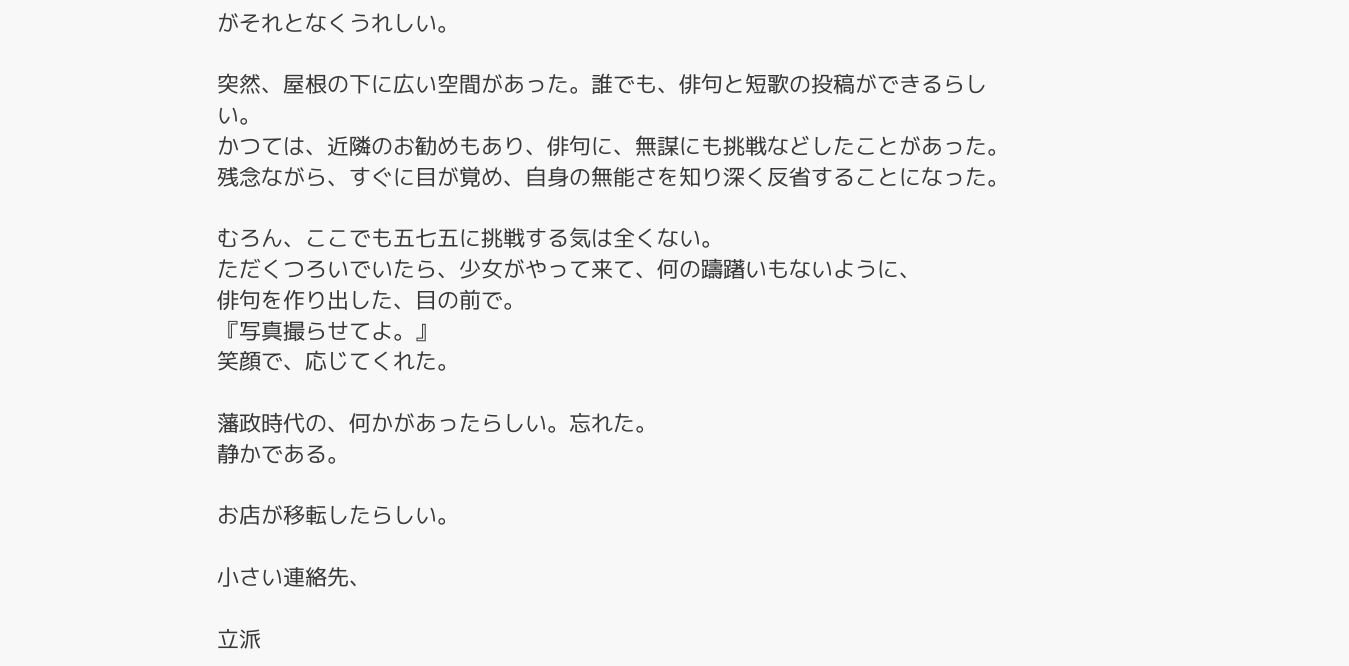がそれとなくうれしい。

突然、屋根の下に広い空間があった。誰でも、俳句と短歌の投稿ができるらしい。
かつては、近隣のお勧めもあり、俳句に、無謀にも挑戦などしたことがあった。
残念ながら、すぐに目が覚め、自身の無能さを知り深く反省することになった。

むろん、ここでも五七五に挑戦する気は全くない。
ただくつろいでいたら、少女がやって来て、何の躊躇いもないように、
俳句を作り出した、目の前で。
『写真撮らせてよ。』
笑顔で、応じてくれた。

藩政時代の、何かがあったらしい。忘れた。
静かである。

お店が移転したらしい。

小さい連絡先、

立派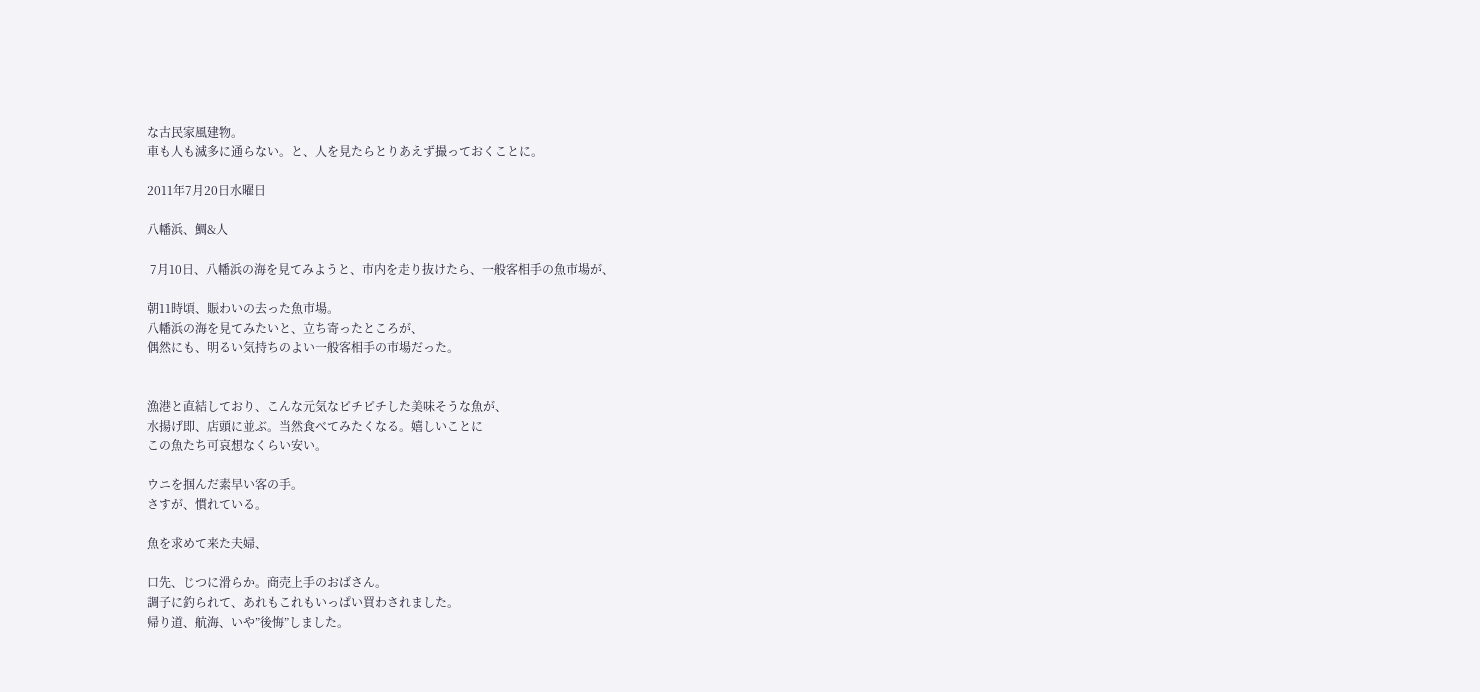な古民家風建物。
車も人も滅多に通らない。と、人を見たらとりあえず撮っておくことに。

2011年7月20日水曜日

八幡浜、鯛&人

 7月10日、八幡浜の海を見てみようと、市内を走り抜けたら、一般客相手の魚市場が、

朝11時頃、賑わいの去った魚市場。
八幡浜の海を見てみたいと、立ち寄ったところが、
偶然にも、明るい気持ちのよい一般客相手の市場だった。


漁港と直結しており、こんな元気なピチピチした美味そうな魚が、
水揚げ即、店頭に並ぶ。当然食べてみたくなる。嬉しいことに
この魚たち可哀想なくらい安い。

ウニを掴んだ素早い客の手。
さすが、慣れている。

魚を求めて来た夫婦、

口先、じつに滑らか。商売上手のおばさん。
調子に釣られて、あれもこれもいっぱい買わされました。
帰り道、航海、いや”後悔”しました。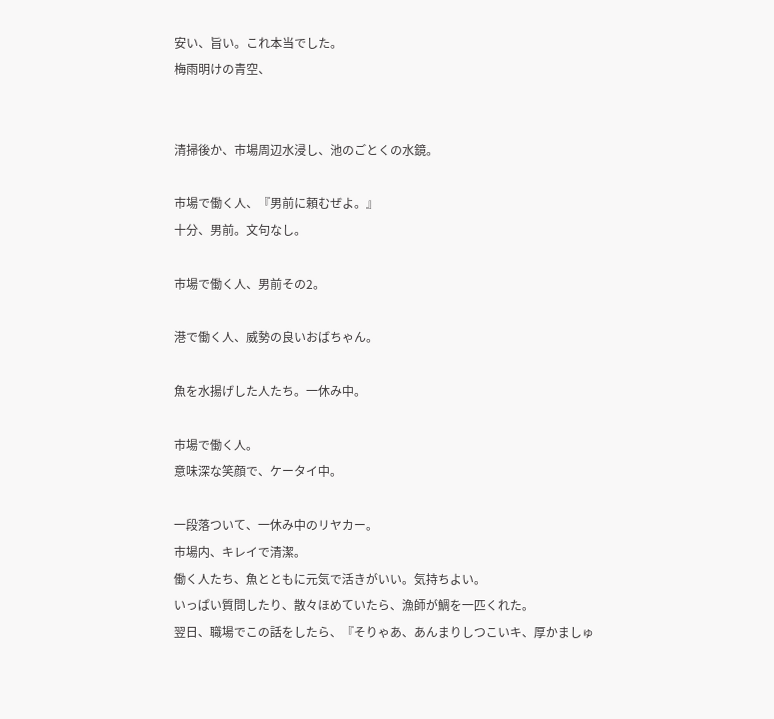安い、旨い。これ本当でした。
梅雨明けの青空、


清掃後か、市場周辺水浸し、池のごとくの水鏡。

市場で働く人、『男前に頼むぜよ。』
十分、男前。文句なし。

市場で働く人、男前その2。

港で働く人、威勢の良いおばちゃん。

魚を水揚げした人たち。一休み中。

市場で働く人。
意味深な笑顔で、ケータイ中。

一段落ついて、一休み中のリヤカー。
市場内、キレイで清潔。
働く人たち、魚とともに元気で活きがいい。気持ちよい。
いっぱい質問したり、散々ほめていたら、漁師が鯛を一匹くれた。
翌日、職場でこの話をしたら、『そりゃあ、あんまりしつこいキ、厚かましゅ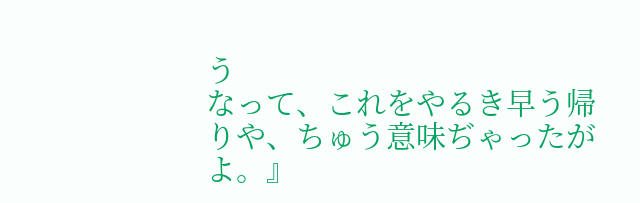う
なって、これをやるき早う帰りや、ちゅう意味ぢゃったがよ。』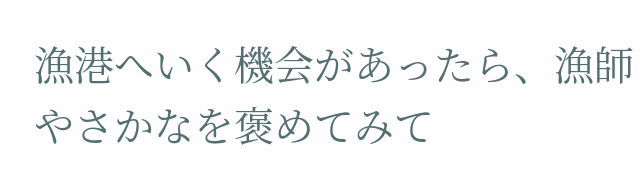漁港へいく機会があったら、漁師やさかなを褒めてみて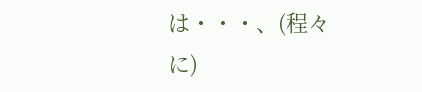は・・・、(程々に)